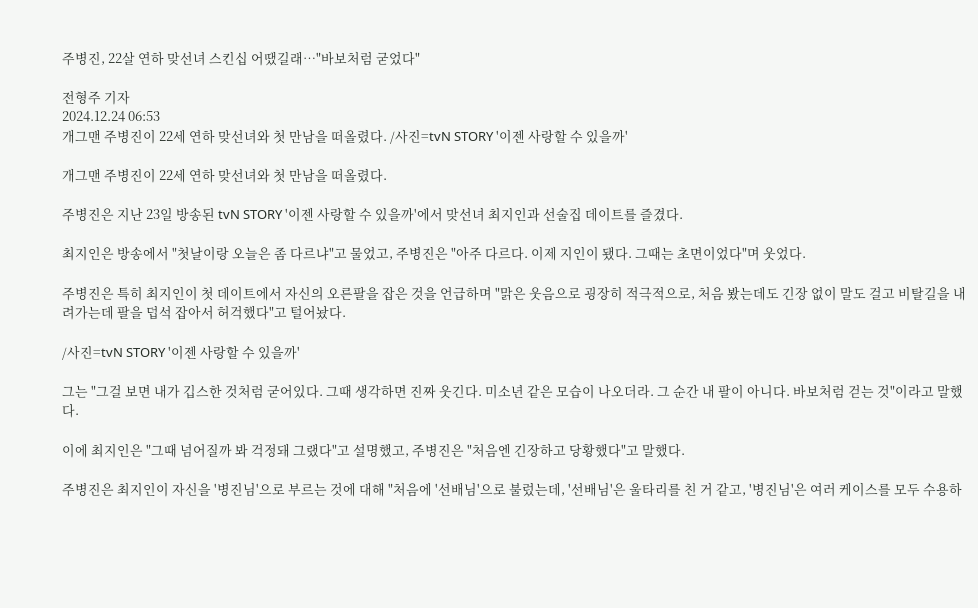주병진, 22살 연하 맞선녀 스킨십 어땠길래…"바보처럼 굳었다"

전형주 기자
2024.12.24 06:53
개그맨 주병진이 22세 연하 맞선녀와 첫 만남을 떠올렸다. /사진=tvN STORY '이젠 사랑할 수 있을까'

개그맨 주병진이 22세 연하 맞선녀와 첫 만남을 떠올렸다.

주병진은 지난 23일 방송된 tvN STORY '이젠 사랑할 수 있을까'에서 맞선녀 최지인과 선술집 데이트를 즐겼다.

최지인은 방송에서 "첫날이랑 오늘은 좀 다르냐"고 물었고, 주병진은 "아주 다르다. 이제 지인이 됐다. 그때는 초면이었다"며 웃었다.

주병진은 특히 최지인이 첫 데이트에서 자신의 오른팔을 잡은 것을 언급하며 "맑은 웃음으로 굉장히 적극적으로, 처음 봤는데도 긴장 없이 말도 걸고 비탈길을 내려가는데 팔을 덥석 잡아서 허걱했다"고 털어놨다.

/사진=tvN STORY '이젠 사랑할 수 있을까'

그는 "그걸 보면 내가 깁스한 것처럼 굳어있다. 그때 생각하면 진짜 웃긴다. 미소년 같은 모습이 나오더라. 그 순간 내 팔이 아니다. 바보처럼 걷는 것"이라고 말했다.

이에 최지인은 "그때 넘어질까 봐 걱정돼 그랬다"고 설명했고, 주병진은 "처음엔 긴장하고 당황했다"고 말했다.

주병진은 최지인이 자신을 '병진님'으로 부르는 것에 대해 "처음에 '선배님'으로 불렀는데, '선배님'은 울타리를 친 거 같고, '병진님'은 여러 케이스를 모두 수용하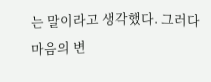는 말이라고 생각했다. 그러다 마음의 변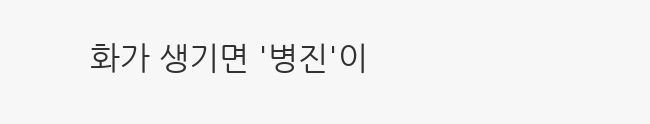화가 생기면 '병진'이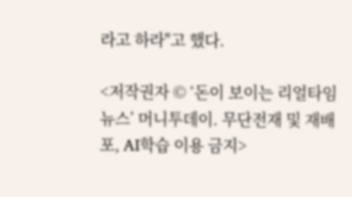라고 하라"고 했다.

<저작권자 © ‘돈이 보이는 리얼타임 뉴스’ 머니투데이. 무단전재 및 재배포, AI학습 이용 금지>